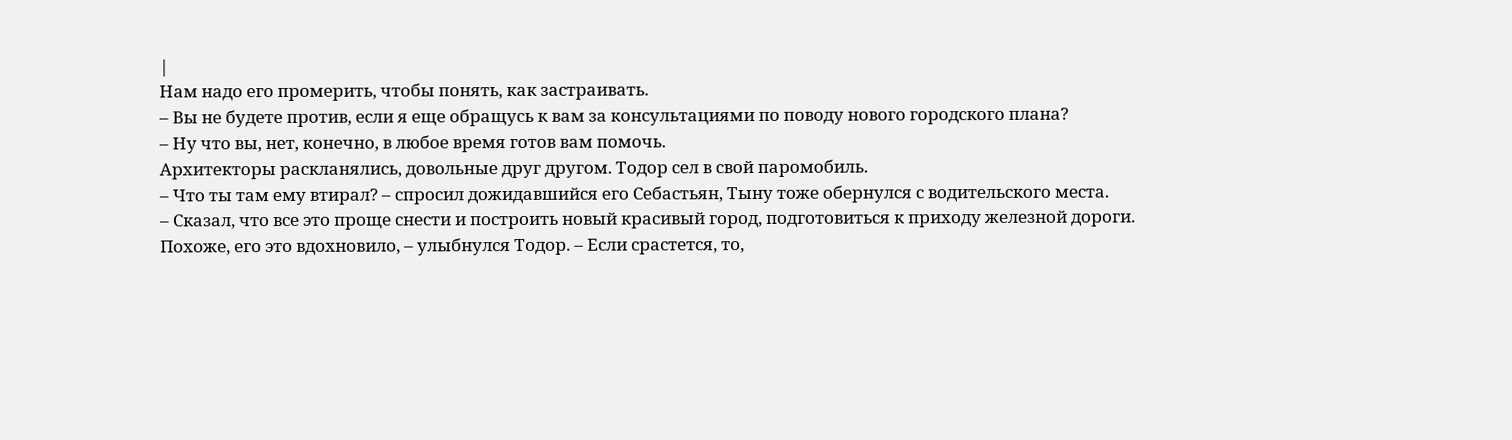|
Нам надо его промерить, чтобы понять, как застраивать.
– Вы не будете против, если я еще обращусь к вам за консультациями по поводу нового городского плана?
– Ну что вы, нет, конечно, в любое время готов вам помочь.
Архитекторы раскланялись, довольные друг другом. Тодор сел в свой паромобиль.
– Что ты там ему втирал? – спросил дожидавшийся его Себастьян, Тыну тоже обернулся с водительского места.
– Сказал, что все это проще снести и построить новый красивый город, подготовиться к приходу железной дороги. Похоже, его это вдохновило, – улыбнулся Тодор. – Если срастется, то,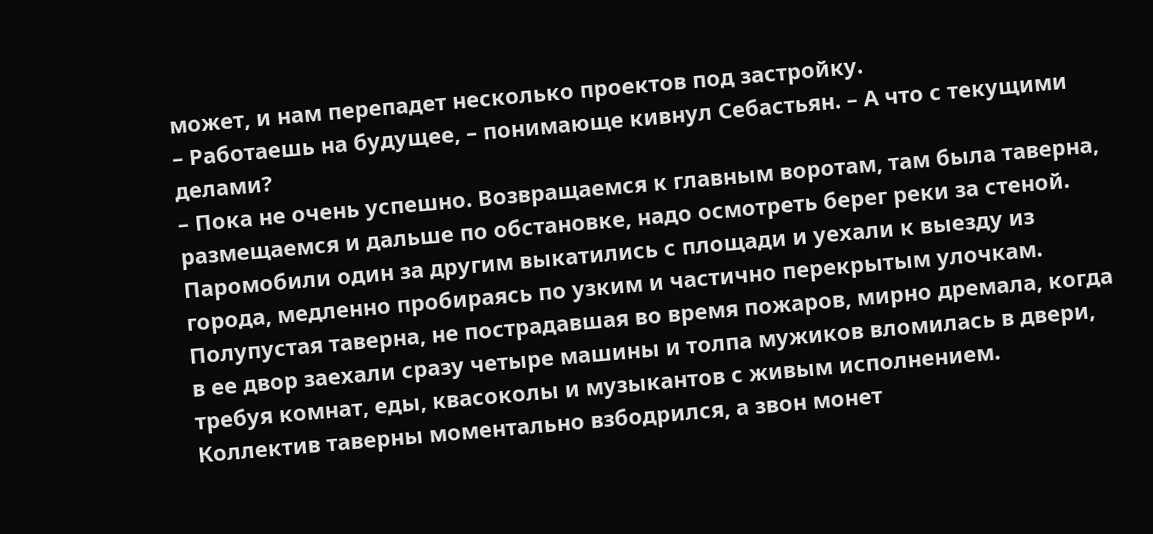может, и нам перепадет несколько проектов под застройку.
– Работаешь на будущее, – понимающе кивнул Себастьян. – А что с текущими делами?
– Пока не очень успешно. Возвращаемся к главным воротам, там была таверна, размещаемся и дальше по обстановке, надо осмотреть берег реки за стеной.
Паромобили один за другим выкатились с площади и уехали к выезду из города, медленно пробираясь по узким и частично перекрытым улочкам. Полупустая таверна, не пострадавшая во время пожаров, мирно дремала, когда в ее двор заехали сразу четыре машины и толпа мужиков вломилась в двери, требуя комнат, еды, квасоколы и музыкантов с живым исполнением. Коллектив таверны моментально взбодрился, а звон монет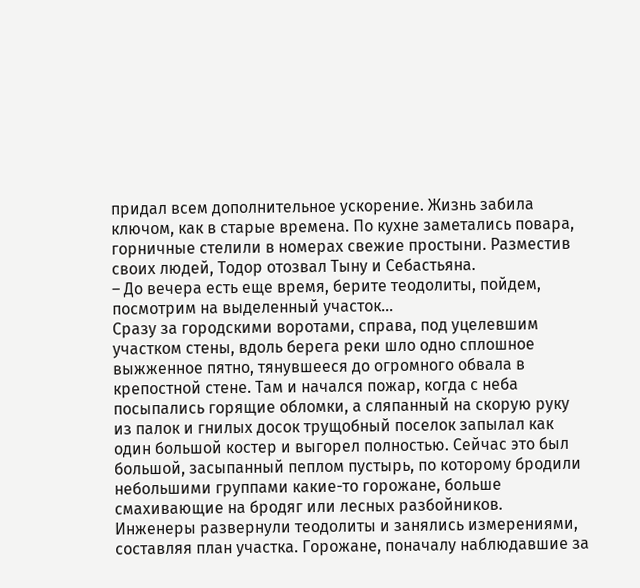придал всем дополнительное ускорение. Жизнь забила ключом, как в старые времена. По кухне заметались повара, горничные стелили в номерах свежие простыни. Разместив своих людей, Тодор отозвал Тыну и Себастьяна.
– До вечера есть еще время, берите теодолиты, пойдем, посмотрим на выделенный участок…
Сразу за городскими воротами, справа, под уцелевшим участком стены, вдоль берега реки шло одно сплошное выжженное пятно, тянувшееся до огромного обвала в крепостной стене. Там и начался пожар, когда с неба посыпались горящие обломки, а сляпанный на скорую руку из палок и гнилых досок трущобный поселок запылал как один большой костер и выгорел полностью. Сейчас это был большой, засыпанный пеплом пустырь, по которому бродили небольшими группами какие-то горожане, больше смахивающие на бродяг или лесных разбойников.
Инженеры развернули теодолиты и занялись измерениями, составляя план участка. Горожане, поначалу наблюдавшие за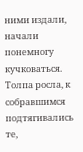ними издали, начали понемногу кучковаться. Толпа росла, к собравшимся подтягивались те,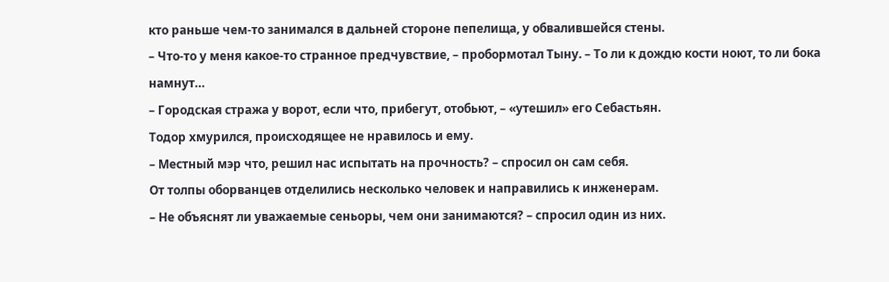кто раньше чем-то занимался в дальней стороне пепелища, у обвалившейся стены.
– Что-то у меня какое-то странное предчувствие, – пробормотал Тыну. – То ли к дождю кости ноют, то ли бока намнут…
– Городская стража у ворот, если что, прибегут, отобьют, – «утешил» его Себастьян.
Тодор хмурился, происходящее не нравилось и ему.
– Местный мэр что, решил нас испытать на прочность? – спросил он сам себя.
От толпы оборванцев отделились несколько человек и направились к инженерам.
– Не объяснят ли уважаемые сеньоры, чем они занимаются? – спросил один из них.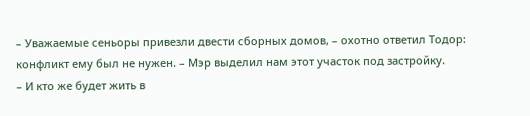– Уважаемые сеньоры привезли двести сборных домов, – охотно ответил Тодор: конфликт ему был не нужен. – Мэр выделил нам этот участок под застройку.
– И кто же будет жить в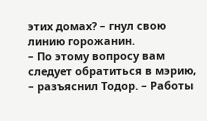этих домах? – гнул свою линию горожанин.
– По этому вопросу вам следует обратиться в мэрию, – разъяснил Тодор. – Работы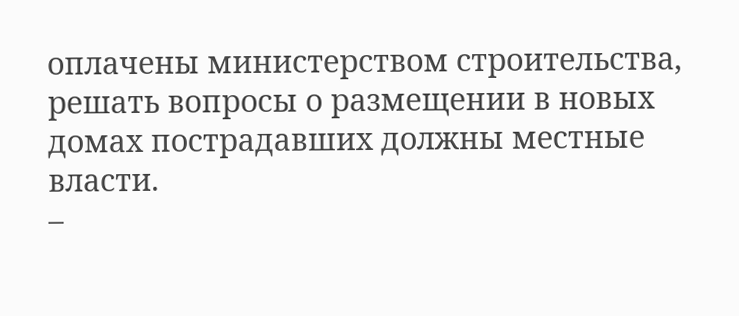оплачены министерством строительства, решать вопросы о размещении в новых домах пострадавших должны местные власти.
–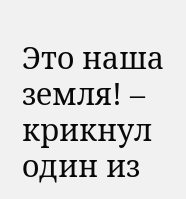Это наша земля! – крикнул один из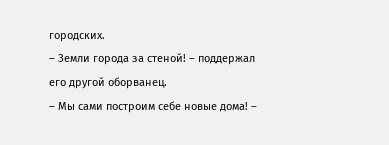городских.
– Земли города за стеной! – поддержал его другой оборванец.
– Мы сами построим себе новые дома! –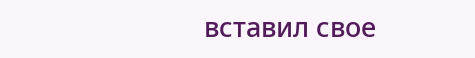вставил свое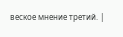веское мнение третий. |